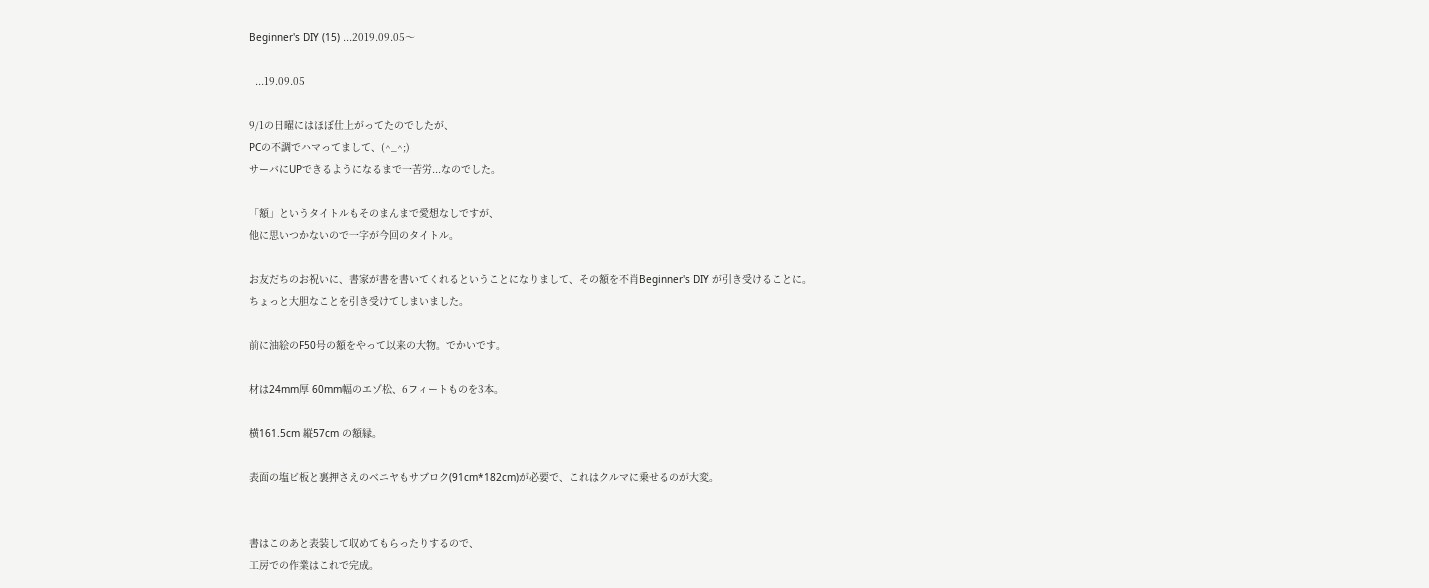Beginner's DIY (15) ...2019.09.05〜

  ...19.09.05

9/1の日曜にはほぼ仕上がってたのでしたが、
PCの不調でハマってまして、(^_^;)
サーバにUPできるようになるまで一苦労...なのでした。

「額」というタイトルもそのまんまで愛想なしですが、
他に思いつかないので一字が今回のタイトル。

お友だちのお祝いに、書家が書を書いてくれるということになりまして、その額を不肖Beginner's DIY が引き受けることに。
ちょっと大胆なことを引き受けてしまいました。

前に油絵のF50号の額をやって以来の大物。でかいです。

材は24mm厚 60mm幅のエゾ松、6フィートものを3本。

横161.5cm 縦57cm の額縁。

表面の塩ビ板と裏押さえのベニヤもサブロク(91cm*182cm)が必要で、これはクルマに乗せるのが大変。


書はこのあと表装して収めてもらったりするので、
工房での作業はこれで完成。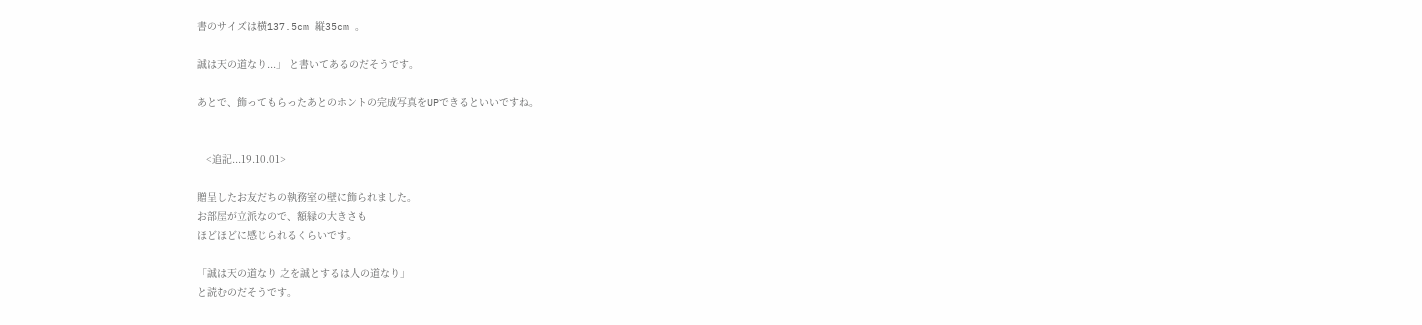書のサイズは横137.5cm 縦35cm 。

誠は天の道なり...」 と書いてあるのだそうです。

あとで、飾ってもらったあとのホントの完成写真をUPできるといいですね。


   <追記...19.10.01>

贈呈したお友だちの執務室の壁に飾られました。
お部屋が立派なので、額縁の大きさも
ほどほどに感じられるくらいです。

「誠は天の道なり 之を誠とするは人の道なり」
と読むのだそうです。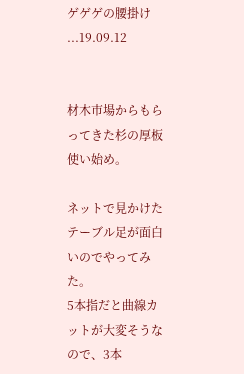ゲゲゲの腰掛け  ...19.09.12


材木市場からもらってきた杉の厚板使い始め。

ネットで見かけたテーブル足が面白いのでやってみた。
5本指だと曲線カットが大変そうなので、3本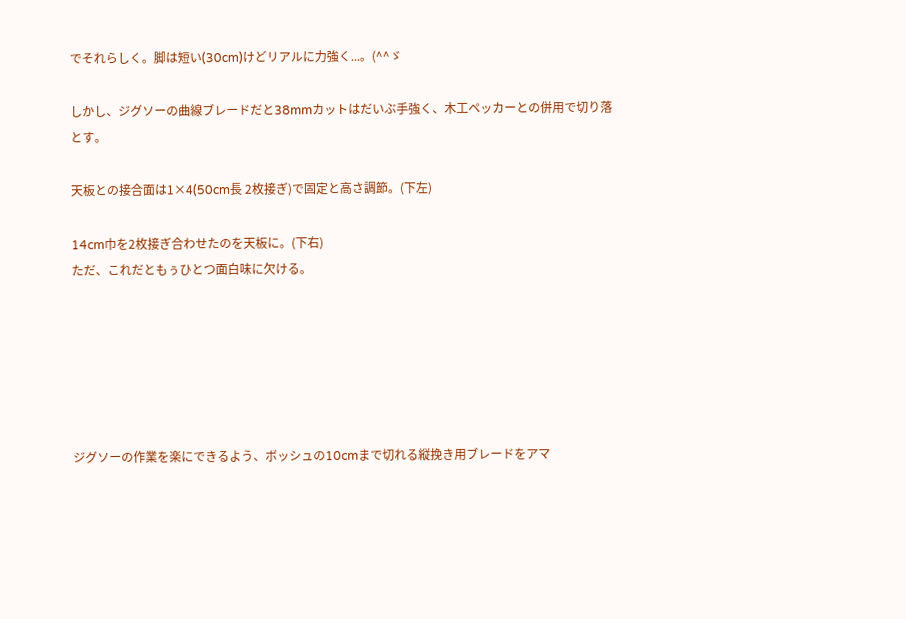でそれらしく。脚は短い(30cm)けどリアルに力強く...。(^^ゞ

しかし、ジグソーの曲線ブレードだと38mmカットはだいぶ手強く、木工ペッカーとの併用で切り落とす。

天板との接合面は1×4(50cm長 2枚接ぎ)で固定と高さ調節。(下左)

14cm巾を2枚接ぎ合わせたのを天板に。(下右)
ただ、これだともぅひとつ面白味に欠ける。






ジグソーの作業を楽にできるよう、ボッシュの10cmまで切れる縦挽き用ブレードをアマ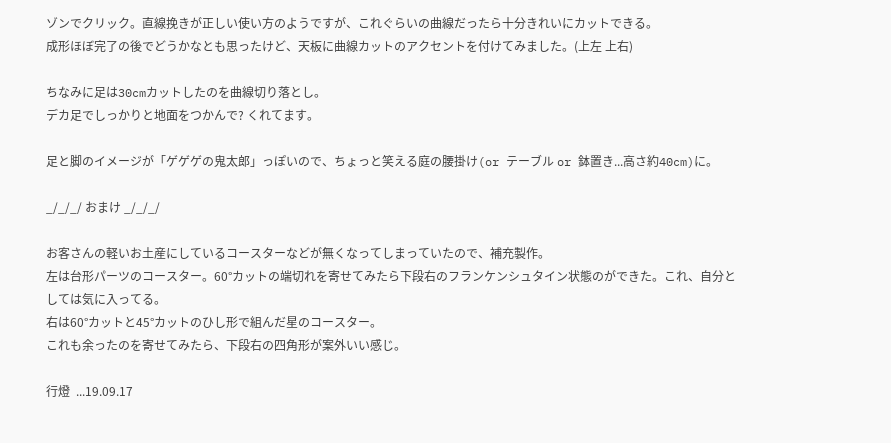ゾンでクリック。直線挽きが正しい使い方のようですが、これぐらいの曲線だったら十分きれいにカットできる。
成形ほぼ完了の後でどうかなとも思ったけど、天板に曲線カットのアクセントを付けてみました。(上左 上右)

ちなみに足は30cmカットしたのを曲線切り落とし。
デカ足でしっかりと地面をつかんで? くれてます。

足と脚のイメージが「ゲゲゲの鬼太郎」っぽいので、ちょっと笑える庭の腰掛け(or テーブル or 鉢置き...高さ約40cm)に。

_/_/_/ おまけ _/_/_/

お客さんの軽いお土産にしているコースターなどが無くなってしまっていたので、補充製作。
左は台形パーツのコースター。60°カットの端切れを寄せてみたら下段右のフランケンシュタイン状態のができた。これ、自分としては気に入ってる。
右は60°カットと45°カットのひし形で組んだ星のコースター。
これも余ったのを寄せてみたら、下段右の四角形が案外いい感じ。

行燈  ...19.09.17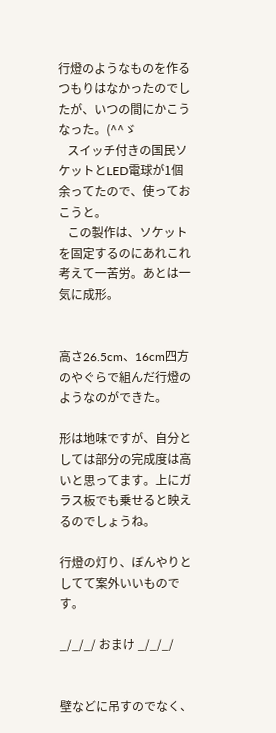行燈のようなものを作るつもりはなかったのでしたが、いつの間にかこうなった。(^^ゞ
   スイッチ付きの国民ソケットとLED電球が1個余ってたので、使っておこうと。
   この製作は、ソケットを固定するのにあれこれ考えて一苦労。あとは一気に成形。


高さ26.5cm、16cm四方のやぐらで組んだ行燈のようなのができた。

形は地味ですが、自分としては部分の完成度は高いと思ってます。上にガラス板でも乗せると映えるのでしょうね。

行燈の灯り、ぼんやりとしてて案外いいものです。

_/_/_/ おまけ _/_/_/


壁などに吊すのでなく、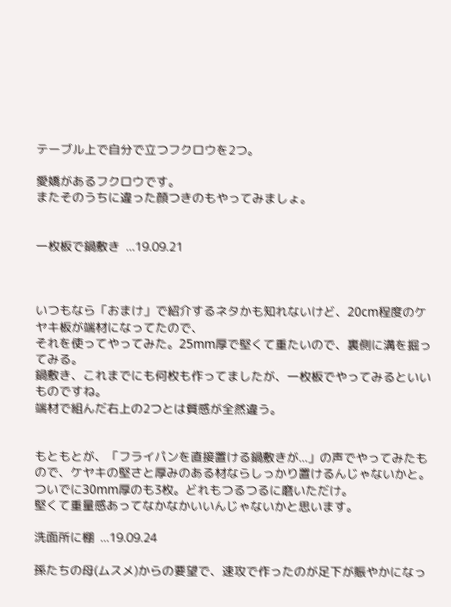テーブル上で自分で立つフクロウを2つ。

愛嬌があるフクロウです。
またそのうちに違った顔つきのもやってみましょ。


一枚板で鍋敷き  ...19.09.21



いつもなら「おまけ」で紹介するネタかも知れないけど、20cm程度のケヤキ板が端材になってたので、
それを使ってやってみた。25mm厚で堅くて重たいので、裏側に溝を掘ってみる。
鍋敷き、これまでにも何枚も作ってましたが、一枚板でやってみるといいものですね。
端材で組んだ右上の2つとは質感が全然違う。


もともとが、「フライパンを直接置ける鍋敷きが...」の声でやってみたもので、ケヤキの堅さと厚みのある材ならしっかり置けるんじゃないかと。
ついでに30mm厚のも3枚。どれもつるつるに磨いただけ。
堅くて重量感あってなかなかいいんじゃないかと思います。

洗面所に棚  ...19.09.24

孫たちの母(ムスメ)からの要望で、速攻で作ったのが足下が賑やかになっ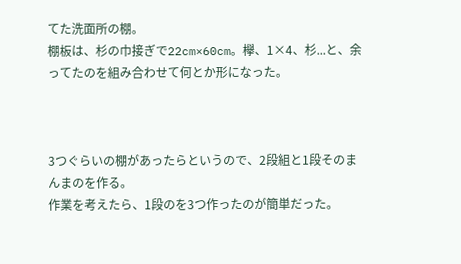てた洗面所の棚。
棚板は、杉の巾接ぎで22cm×60cm。欅、1×4、杉...と、余ってたのを組み合わせて何とか形になった。



3つぐらいの棚があったらというので、2段組と1段そのまんまのを作る。
作業を考えたら、1段のを3つ作ったのが簡単だった。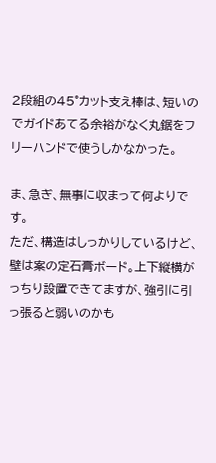2段組の45°カット支え棒は、短いのでガイドあてる余裕がなく丸鋸をフリーハンドで使うしかなかった。

ま、急ぎ、無事に収まって何よりです。
ただ、構造はしっかりしているけど、壁は案の定石膏ボード。上下縦横がっちり設置できてますが、強引に引っ張ると弱いのかも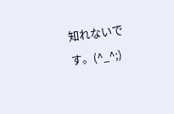知れないです。(^_^;)